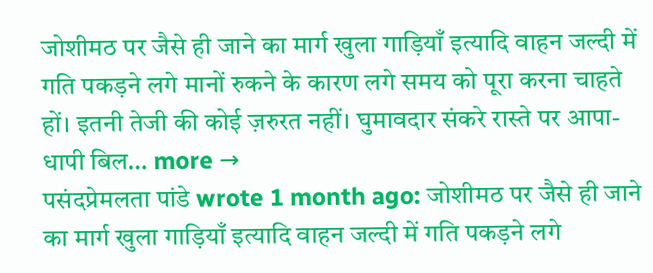जोशीमठ पर जैसे ही जाने का मार्ग खुला गाड़ियाँ इत्यादि वाहन जल्दी में गति पकड़ने लगे मानों रुकने के कारण लगे समय को पूरा करना चाहते हों। इतनी तेजी की कोई ज़रुरत नहीं। घुमावदार संकरे रास्ते पर आपा-धापी बिल… more →
पसंदप्रेमलता पांडे wrote 1 month ago: जोशीमठ पर जैसे ही जाने का मार्ग खुला गाड़ियाँ इत्यादि वाहन जल्दी में गति पकड़ने लगे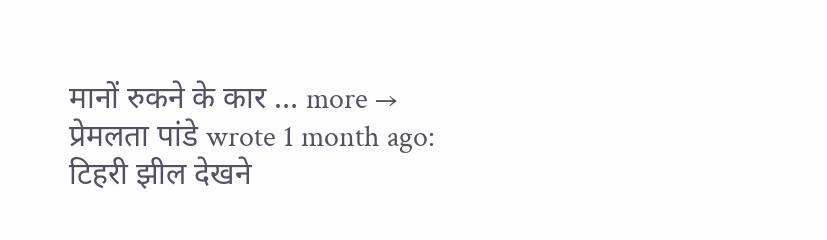मानों रुकने के कार … more →
प्रेमलता पांडे wrote 1 month ago: टिहरी झील देखने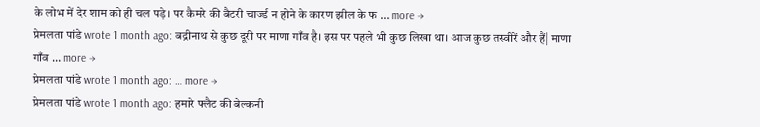के लोभ में देर शाम को ही चल पड़े। पर कैमरे की बैटरी चार्ज्ड न होने के कारण झील के फ … more →
प्रेमलता पांडे wrote 1 month ago: बद्रीनाथ से कुछ दूरी पर माणा गाँव है। इस पर पहले भी कुछ लिखा था। आज कुछ तस्वीरें और हैं| माणा गाँव … more →
प्रेमलता पांडे wrote 1 month ago: … more →
प्रेमलता पांडे wrote 1 month ago: हमारे फ्लैट की बेल्कनी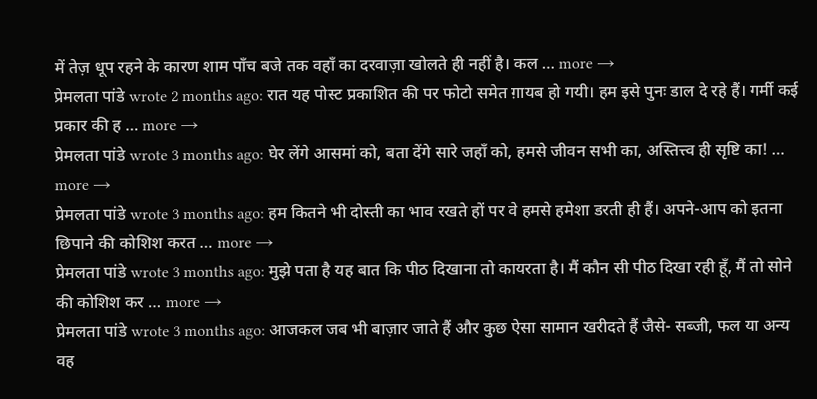में तेज़ धूप रहने के कारण शाम पाँच बजे तक वहाँ का दरवाज़ा खोलते ही नहीं है। कल … more →
प्रेमलता पांडे wrote 2 months ago: रात यह पोस्ट प्रकाशित की पर फोटो समेत ग़ायब हो गयी। हम इसे पुनः डाल दे रहे हैं। गर्मी कई प्रकार की ह … more →
प्रेमलता पांडे wrote 3 months ago: घेर लेंगे आसमां को, बता देंगे सारे जहाँ को, हमसे जीवन सभी का, अस्तित्त्व ही सृष्टि का! … more →
प्रेमलता पांडे wrote 3 months ago: हम कितने भी दोस्ती का भाव रखते हों पर वे हमसे हमेशा डरती ही हैं। अपने-आप को इतना छिपाने की कोशिश करत … more →
प्रेमलता पांडे wrote 3 months ago: मुझे पता है यह बात कि पीठ दिखाना तो कायरता है। मैं कौन सी पीठ दिखा रही हूँ, मैं तो सोने की कोशिश कर … more →
प्रेमलता पांडे wrote 3 months ago: आजकल जब भी बाज़ार जाते हैं और कुछ ऐसा सामान खरीदते हैं जैसे- सब्जी, फल या अन्य वह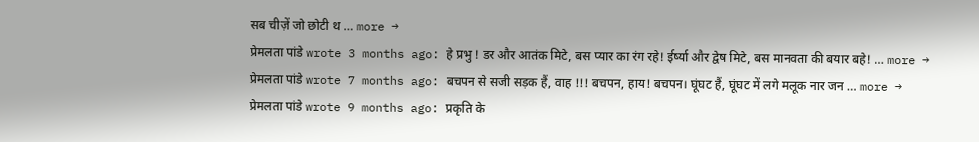सब चीज़ें जो छोटी थ … more →
प्रेमलता पांडे wrote 3 months ago: हे प्रभु ! डर और आतंक मिटे, बस प्यार का रंग रहे! ईर्ष्या और द्वेष मिटे, बस मानवता की बयार बहे! … more →
प्रेमलता पांडे wrote 7 months ago: बचपन से सजी सड़क हैं, वाह !!! बचपन, हाय! बचपन। घूंघट हैं, घूंघट में लगे मलूक नार जन … more →
प्रेमलता पांडे wrote 9 months ago: प्रकृति के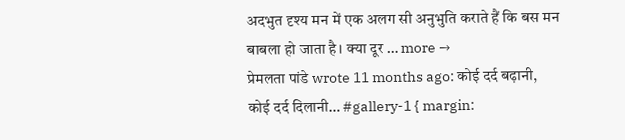अदभुत दृश्य मन में एक अलग सी अनुभुति कराते हैं कि बस मन बाबला हो जाता है। क्या दूर … more →
प्रेमलता पांडे wrote 11 months ago: कोई दर्द बढ़ानी, कोई दर्द दिलानी… #gallery-1 { margin: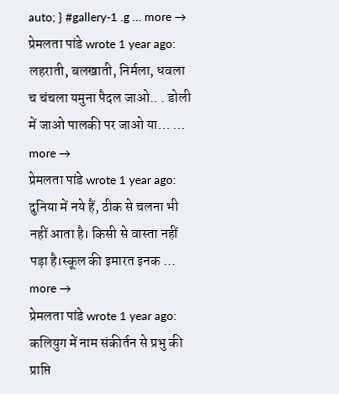auto; } #gallery-1 .g … more →
प्रेमलता पांडे wrote 1 year ago: लहराती, बलखाती, निर्मला, धवला च चंचला यमुना पैदल जाओ.. . डोली में जाओ पालकी पर जाओ या… … more →
प्रेमलता पांडे wrote 1 year ago: दुनिया में नये हैं, ठीक से चलना भी नहीं आता है। किसी से वास्ता नहीं पड़ा है।स्कूल की इमारत इनक … more →
प्रेमलता पांडे wrote 1 year ago: कलियुग में नाम संकीर्तन से प्रभु की प्राप्ति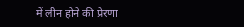में लीन होने की प्रेरणा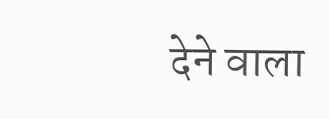देने वाला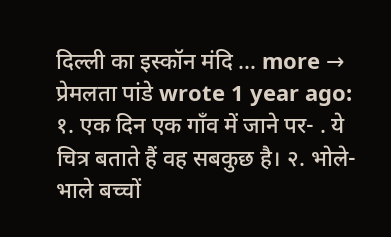दिल्ली का इस्कॉन मंदि … more →
प्रेमलता पांडे wrote 1 year ago: १. एक दिन एक गाँव में जाने पर- . ये चित्र बताते हैं वह सबकुछ है। २. भोले-भाले बच्चों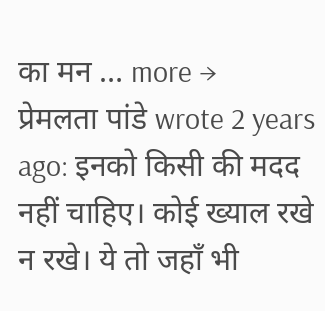का मन … more →
प्रेमलता पांडे wrote 2 years ago: इनको किसी की मदद नहीं चाहिए। कोई ख्याल रखे न रखे। ये तो जहाँ भी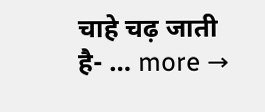चाहे चढ़ जाती है- … more →